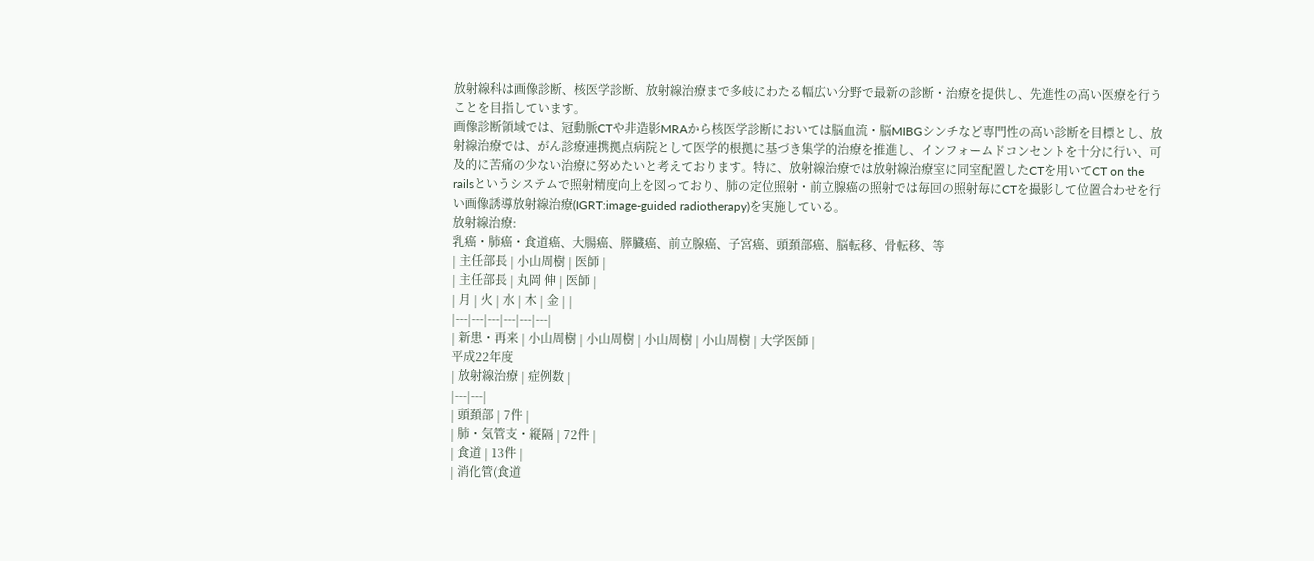放射線科は画像診断、核医学診断、放射線治療まで多岐にわたる幅広い分野で最新の診断・治療を提供し、先進性の高い医療を行うことを目指しています。
画像診断領域では、冠動脈CTや非造影MRAから核医学診断においては脳血流・脳MIBGシンチなど専門性の高い診断を目標とし、放射線治療では、がん診療連携拠点病院として医学的根拠に基づき集学的治療を推進し、インフォームドコンセントを十分に行い、可及的に苦痛の少ない治療に努めたいと考えております。特に、放射線治療では放射線治療室に同室配置したCTを用いてCT on the railsというシステムで照射精度向上を図っており、肺の定位照射・前立腺癌の照射では毎回の照射毎にCTを撮影して位置合わせを行い画像誘導放射線治療(IGRT:image-guided radiotherapy)を実施している。
放射線治療:
乳癌・肺癌・食道癌、大腸癌、膵臓癌、前立腺癌、子宮癌、頭頚部癌、脳転移、骨転移、等
| 主任部長 | 小山周樹 | 医師 |
| 主任部長 | 丸岡 伸 | 医師 |
| 月 | 火 | 水 | 木 | 金 | |
|---|---|---|---|---|---|
| 新患・再来 | 小山周樹 | 小山周樹 | 小山周樹 | 小山周樹 | 大学医師 |
平成22年度
| 放射線治療 | 症例数 |
|---|---|
| 頭頚部 | 7件 |
| 肺・気管支・縦隔 | 72件 |
| 食道 | 13件 |
| 消化管(食道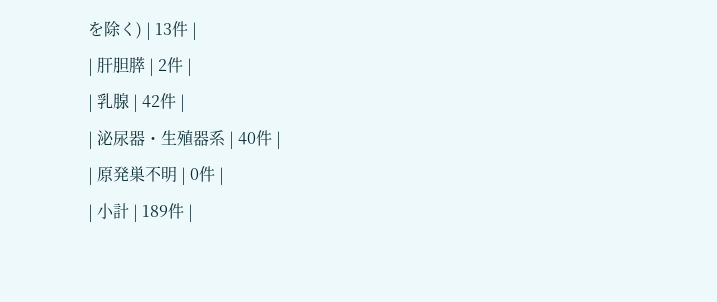を除く) | 13件 |
| 肝胆膵 | 2件 |
| 乳腺 | 42件 |
| 泌尿器・生殖器系 | 40件 |
| 原発巣不明 | 0件 |
| 小計 | 189件 |